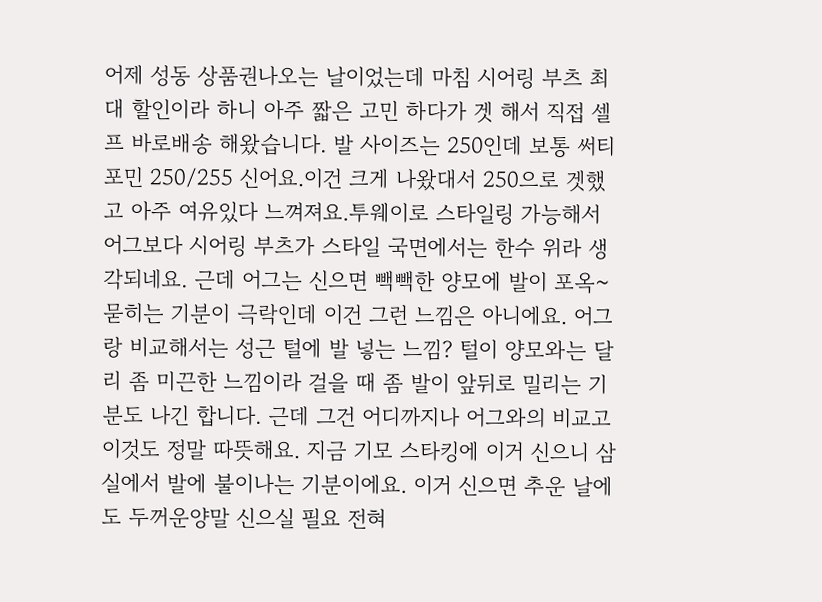어제 성동 상품권나오는 날이었는데 마침 시어링 부츠 최대 할인이라 하니 아주 짧은 고민 하다가 겟 해서 직접 셀프 바로배송 해왔습니다. 발 사이즈는 250인데 보통 써티포민 250/255 신어요.이건 크게 나왔대서 250으로 겟했고 아주 여유있다 느껴져요.투웨이로 스타일링 가능해서 어그보다 시어링 부츠가 스타일 국면에서는 한수 위라 생각되네요. 근데 어그는 신으면 빽빽한 양모에 발이 포옥~ 묻히는 기분이 극락인데 이건 그런 느낌은 아니에요. 어그랑 비교해서는 성근 털에 발 넣는 느낌? 털이 양모와는 달리 좀 미끈한 느낌이라 걸을 때 좀 발이 앞뒤로 밀리는 기분도 나긴 합니다. 근데 그건 어디까지나 어그와의 비교고 이것도 정말 따뜻해요. 지금 기모 스타킹에 이거 신으니 삼실에서 발에 불이나는 기분이에요. 이거 신으면 추운 날에도 두꺼운양말 신으실 필요 전혀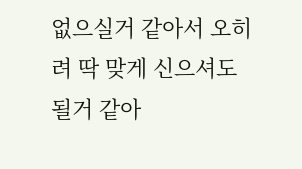없으실거 같아서 오히려 딱 맞게 신으셔도 될거 같아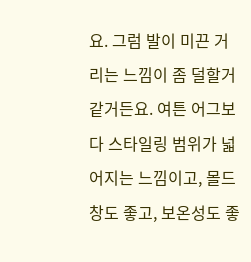요. 그럼 발이 미끈 거리는 느낌이 좀 덜할거 같거든요. 여튼 어그보다 스타일링 범위가 넓어지는 느낌이고, 몰드창도 좋고, 보온성도 좋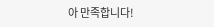아 만족합니다!